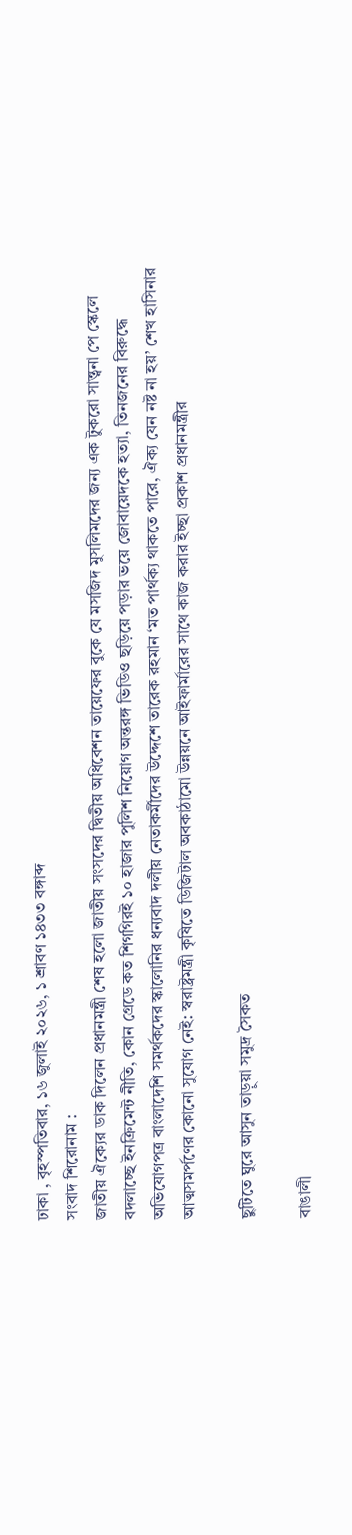ঢাকা , বৃহস্পতিবার, ১৬ জুলাই ২০২৬, ১ শ্রাবণ ১৪৩৩ বঙ্গাব্দ
সংবাদ শিরোনাম :
জাতীয় ঐক্যের ডাক দিলেন প্রধানমন্ত্রী শেষ হলো জাতীয় সংসদের দ্বিতীয় অধিবেশন তায়েফের বুকে যে মসজিদ মুসলিমদের জন্য এক টুকরো সান্ত্বনা পে স্কেলে বদলাচ্ছে ইনক্রিমেন্ট নীতি, কোন গ্রেডে কত শিগগিরই ১০ হাজার পুলিশ নিয়োগ অন্তরঙ্গ ভিডিও ছড়িয়ে পড়ার ভয়ে জোবায়েদকে হত্যা, তিনজনের বিরুদ্ধে অভিযোগপত্র বাংলাদেশি সমর্থকদের স্কালোনির ধন্যবাদ দলীয় নেতাকর্মীদের উদ্দেশে তারেক রহমান ‘মত পার্থক্য থাকতে পারে, ঐক্য যেন নষ্ট না হয়’ শেখ হাসিনার আত্মসমর্পণের কোনো সুযোগ নেই: স্বরাষ্ট্রমন্ত্রী কৃষিতে ডিজিটাল অবকাঠামো উন্নয়নে আইফার্মারের সাথে কাজ করার ইচ্ছা প্রকাশ প্রধানমন্ত্রীর

ছুটিতে ঘুরে আসুন তাড়ুয়া সমুদ্র সৈকত

বাঙালী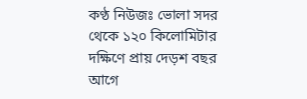কণ্ঠ নিউজঃ ভোলা সদর থেকে ১২০ কিলোমিটার দক্ষিণে প্রায় দেড়শ বছর আগে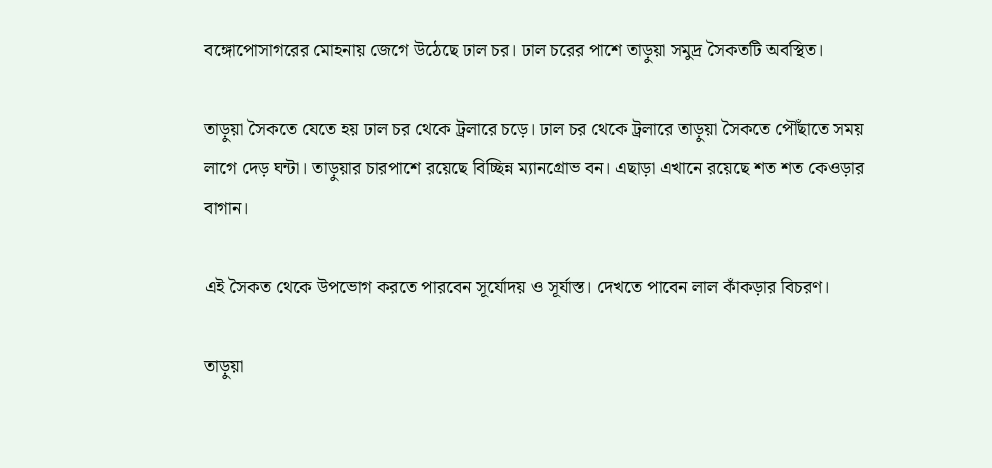বঙ্গোপোসাগরের মোহনায় জেগে উঠেছে ঢাল চর। ঢাল চরের পাশে তাড়ুয়া সমুদ্র সৈকতটি অবস্থিত।

তাড়ুয়া সৈকতে যেতে হয় ঢাল চর থেকে ট্রলারে চড়ে। ঢাল চর থেকে ট্রলারে তাড়ুয়া সৈকতে পৌঁছাতে সময় লাগে দেড় ঘন্টা। তাড়ুয়ার চারপাশে রয়েছে বিচ্ছিন্ন ম্যানগ্রোভ বন। এছাড়া এখানে রয়েছে শত শত কেওড়ার বাগান।

এই সৈকত থেকে উপভোগ করতে পারবেন সূর্যোদয় ও সূর্যাস্ত। দেখতে পাবেন লাল কাঁকড়ার বিচরণ।

তাড়ুয়া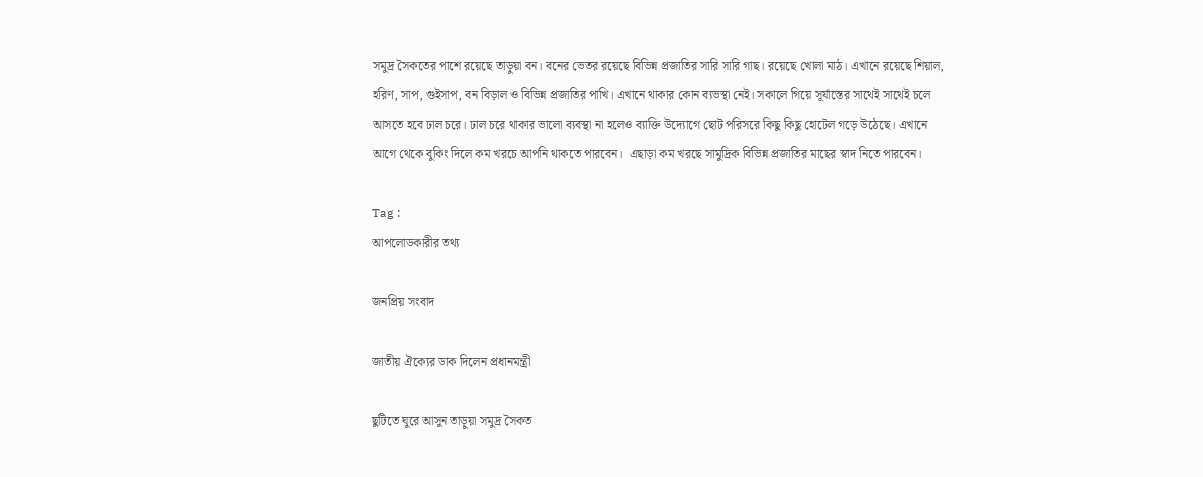সমুদ্র সৈকতের পাশে রয়েছে তাড়ুয়া বন। বনের ভেতর রয়েছে বিভিন্ন প্রজাতির সারি সারি গাছ। রয়েছে খোলা মাঠ। এখানে রয়েছে শিয়াল, হরিণ, সাপ, গুইসাপ, বন বিড়াল ও বিভিন্ন প্রজাতির পাখি। এখানে থাকার কোন ব্যভস্থা নেই। সকালে গিয়ে সূর্যাস্তের সাথেই সাথেই চলে আসতে হবে ঢাল চরে। ঢাল চরে থাকার ভালো ব্যবস্থা না হলেও ব্যাক্তি উদ্যোগে ছোট পরিসরে কিছু কিছু হোটেল গড়ে উঠেছে। এখানে আগে থেকে বুকিং দিলে কম খরচে আপনি থাকতে পারবেন।  এছাড়া কম খরছে সামুদ্রিক বিভিন্ন প্রজাতির মাছের স্বাদ নিতে পারবেন।

Tag :
আপলোডকারীর তথ্য

জনপ্রিয় সংবাদ

জাতীয় ঐক্যের ডাক দিলেন প্রধানমন্ত্রী

ছুটিতে ঘুরে আসুন তাড়ুয়া সমুদ্র সৈকত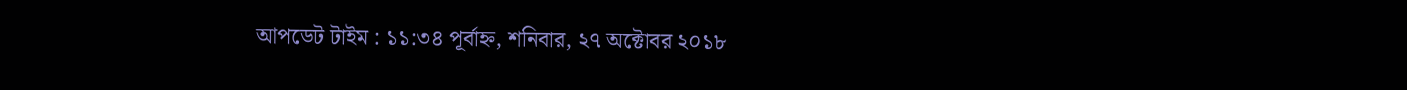আপডেট টাইম : ১১:৩৪ পূর্বাহ্ন, শনিবার, ২৭ অক্টোবর ২০১৮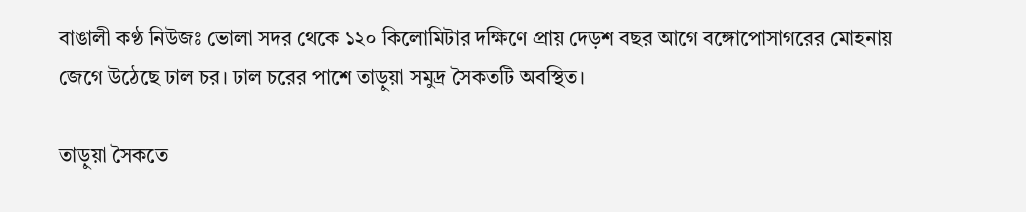বাঙালী কণ্ঠ নিউজঃ ভোলা সদর থেকে ১২০ কিলোমিটার দক্ষিণে প্রায় দেড়শ বছর আগে বঙ্গোপোসাগরের মোহনায় জেগে উঠেছে ঢাল চর। ঢাল চরের পাশে তাড়ুয়া সমুদ্র সৈকতটি অবস্থিত।

তাড়ুয়া সৈকতে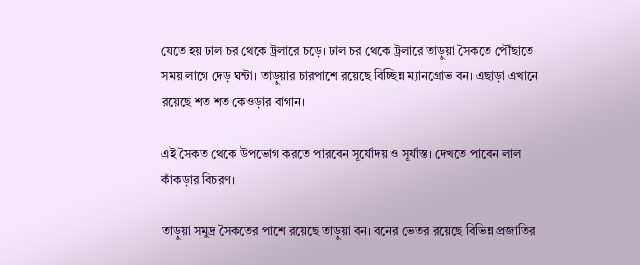যেতে হয় ঢাল চর থেকে ট্রলারে চড়ে। ঢাল চর থেকে ট্রলারে তাড়ুয়া সৈকতে পৌঁছাতে সময় লাগে দেড় ঘন্টা। তাড়ুয়ার চারপাশে রয়েছে বিচ্ছিন্ন ম্যানগ্রোভ বন। এছাড়া এখানে রয়েছে শত শত কেওড়ার বাগান।

এই সৈকত থেকে উপভোগ করতে পারবেন সূর্যোদয় ও সূর্যাস্ত। দেখতে পাবেন লাল কাঁকড়ার বিচরণ।

তাড়ুয়া সমুদ্র সৈকতের পাশে রয়েছে তাড়ুয়া বন। বনের ভেতর রয়েছে বিভিন্ন প্রজাতির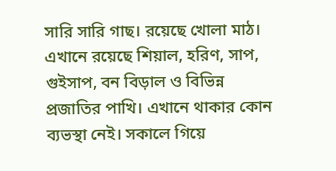সারি সারি গাছ। রয়েছে খোলা মাঠ। এখানে রয়েছে শিয়াল, হরিণ, সাপ, গুইসাপ, বন বিড়াল ও বিভিন্ন প্রজাতির পাখি। এখানে থাকার কোন ব্যভস্থা নেই। সকালে গিয়ে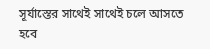সূর্যাস্তের সাথেই সাথেই চলে আসতে হবে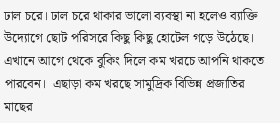ঢাল চরে। ঢাল চরে থাকার ভালো ব্যবস্থা না হলেও ব্যাক্তি উদ্যোগে ছোট পরিসরে কিছু কিছু হোটেল গড়ে উঠেছে। এখানে আগে থেকে বুকিং দিলে কম খরচে আপনি থাকতে পারবেন।  এছাড়া কম খরছে সামুদ্রিক বিভিন্ন প্রজাতির মাছের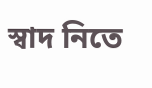স্বাদ নিতে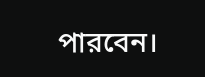পারবেন।